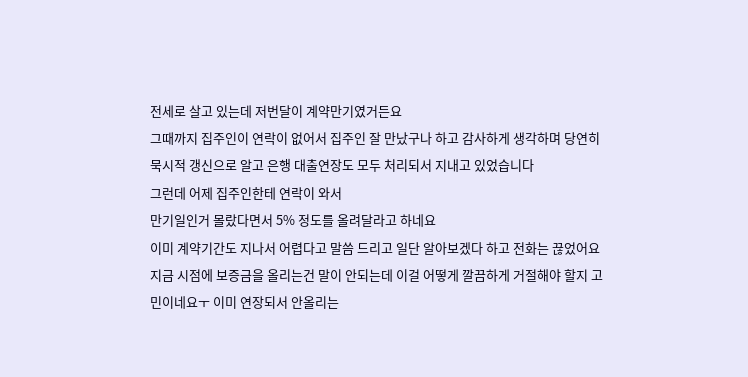전세로 살고 있는데 저번달이 계약만기였거든요
그때까지 집주인이 연락이 없어서 집주인 잘 만났구나 하고 감사하게 생각하며 당연히 묵시적 갱신으로 알고 은행 대출연장도 모두 처리되서 지내고 있었습니다
그런데 어제 집주인한테 연락이 와서
만기일인거 몰랐다면서 5% 정도를 올려달라고 하네요
이미 계약기간도 지나서 어렵다고 말씀 드리고 일단 알아보겠다 하고 전화는 끊었어요
지금 시점에 보증금을 올리는건 말이 안되는데 이걸 어떻게 깔끔하게 거절해야 할지 고민이네요ㅜ 이미 연장되서 안올리는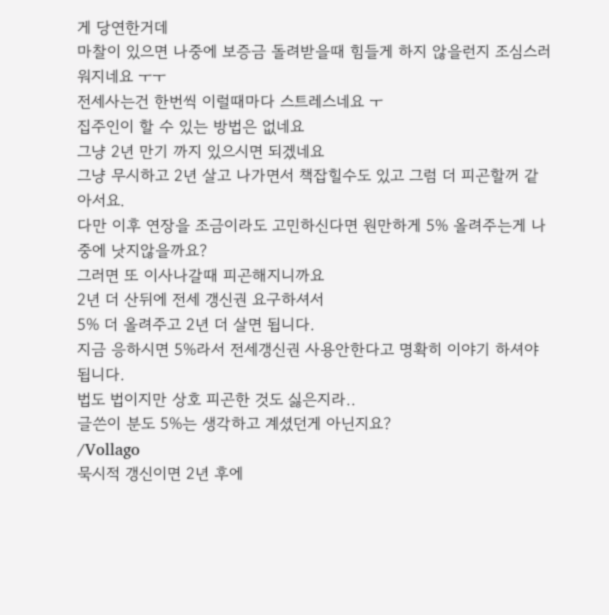게 당연한거데
마찰이 있으면 나중에 보증금 돌려받을때 힘들게 하지 않을런지 조심스러워지네요 ㅜㅜ
전세사는건 한번씩 이럴때마다 스트레스네요 ㅜ
집주인이 할 수 있는 방법은 없네요
그냥 2년 만기 까지 있으시면 되겠네요
그냥 무시하고 2년 살고 나가면서 책잡힐수도 있고 그럼 더 피곤할꺼 같아서요.
다만 이후 연장을 조금이라도 고민하신다면 원만하게 5% 올려주는게 나중에 낫지않을까요?
그러면 또 이사나갈때 피곤해지니까요
2년 더 산뒤에 전세 갱신권 요구하셔서
5% 더 올려주고 2년 더 살면 됩니다.
지금 응하시면 5%라서 전세갱신권 사용안한다고 명확히 이야기 하셔야 됩니다.
법도 법이지만 상호 피곤한 것도 싫은지라..
글쓴이 분도 5%는 생각하고 계셨던게 아닌지요?
/Vollago
묵시적 갱신이면 2년 후에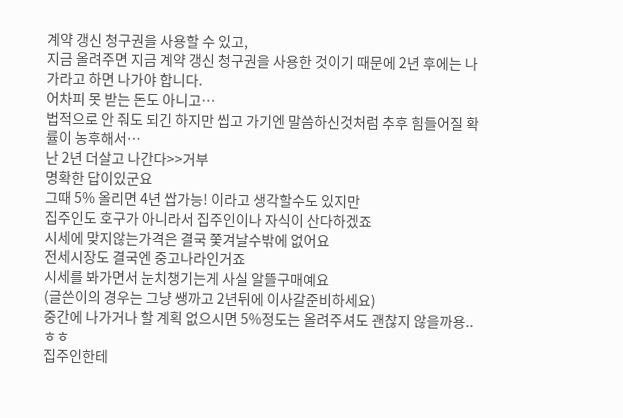계약 갱신 청구권을 사용할 수 있고,
지금 올려주면 지금 계약 갱신 청구권을 사용한 것이기 때문에 2년 후에는 나가라고 하면 나가야 합니다.
어차피 못 받는 돈도 아니고…
법적으로 안 줘도 되긴 하지만 씹고 가기엔 말씀하신것처럼 추후 힘들어질 확률이 농후해서…
난 2년 더살고 나간다>>거부
명확한 답이있군요
그때 5% 올리면 4년 쌉가능! 이라고 생각할수도 있지만
집주인도 호구가 아니라서 집주인이나 자식이 산다하겠죠
시세에 맞지않는가격은 결국 쫓겨날수밖에 없어요
전세시장도 결국엔 중고나라인거죠
시세를 봐가면서 눈치챙기는게 사실 알뜰구매예요
(글쓴이의 경우는 그냥 쌩까고 2년뒤에 이사갈준비하세요)
중간에 나가거나 할 계획 없으시면 5%정도는 올려주셔도 괜찮지 않을까용..ㅎㅎ
집주인한테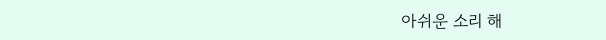아쉬운 소리 해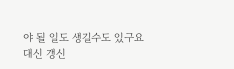야 될 일도 생길수도 있구요
대신 갱신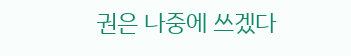권은 나중에 쓰겠다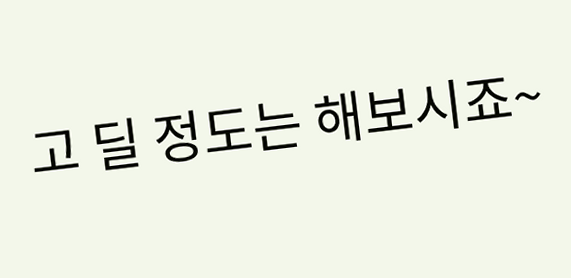고 딜 정도는 해보시죠~